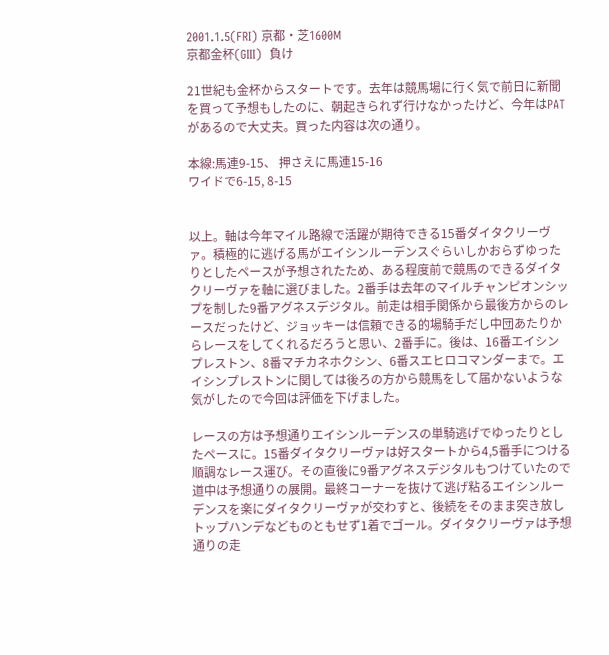2001.1.5(FRI) 京都・芝1600M
京都金杯(GIII)  負け

21世紀も金杯からスタートです。去年は競馬場に行く気で前日に新聞を買って予想もしたのに、朝起きられず行けなかったけど、今年はPATがあるので大丈夫。買った内容は次の通り。

本線:馬連9-15、 押さえに馬連15-16
ワイドで6-15, 8-15


以上。軸は今年マイル路線で活躍が期待できる15番ダイタクリーヴァ。積極的に逃げる馬がエイシンルーデンスぐらいしかおらずゆったりとしたペースが予想されたため、ある程度前で競馬のできるダイタクリーヴァを軸に選びました。2番手は去年のマイルチャンピオンシップを制した9番アグネスデジタル。前走は相手関係から最後方からのレースだったけど、ジョッキーは信頼できる的場騎手だし中団あたりからレースをしてくれるだろうと思い、2番手に。後は、16番エイシンプレストン、8番マチカネホクシン、6番スエヒロコマンダーまで。エイシンプレストンに関しては後ろの方から競馬をして届かないような気がしたので今回は評価を下げました。

レースの方は予想通りエイシンルーデンスの単騎逃げでゆったりとしたペースに。15番ダイタクリーヴァは好スタートから4,5番手につける順調なレース運び。その直後に9番アグネスデジタルもつけていたので道中は予想通りの展開。最終コーナーを抜けて逃げ粘るエイシンルーデンスを楽にダイタクリーヴァが交わすと、後続をそのまま突き放しトップハンデなどものともせず1着でゴール。ダイタクリーヴァは予想通りの走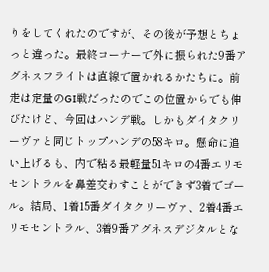りをしてくれたのですが、その後が予想とちょっと違った。最終コーナーで外に振られた9番アグネスフライトは直線で置かれるかたちに。前走は定量のGI戦だったのでこの位置からでも伸びたけど、今回はハンデ戦。しかもダイタクリーヴァと同じトップハンデの58キロ。懸命に追い上げるも、内で粘る最軽量51キロの4番エリモセントラルを鼻差交わすことができず3着でゴール。結局、1着15番ダイタクリーヴァ、2着4番エリモセントラル、3着9番アグネスデジタルとな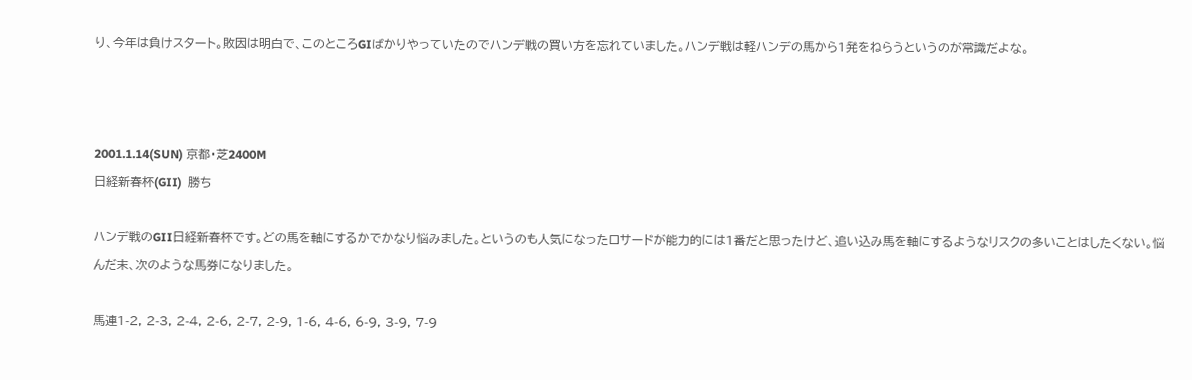り、今年は負けスタート。敗因は明白で、このところGIばかりやっていたのでハンデ戦の買い方を忘れていました。ハンデ戦は軽ハンデの馬から1発をねらうというのが常識だよな。



2001.1.14(SUN) 京都・芝2400M
日経新春杯(GII)  勝ち

ハンデ戦のGII日経新春杯です。どの馬を軸にするかでかなり悩みました。というのも人気になったロサードが能力的には1番だと思ったけど、追い込み馬を軸にするようなリスクの多いことはしたくない。悩んだ末、次のような馬券になりました。

馬連1-2, 2-3, 2-4, 2-6, 2-7, 2-9, 1-6, 4-6, 6-9, 3-9, 7-9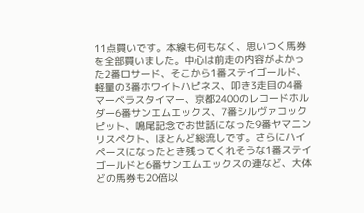11点買いです。本線も何もなく、思いつく馬券を全部買いました。中心は前走の内容がよかった2番ロサード、そこから1番ステイゴールド、軽量の3番ホワイトハピネス、叩き3走目の4番マーベラスタイマー、京都2400のレコードホルダー6番サンエムエックス、7番シルヴァコックピット、鳴尾記念でお世話になった9番ヤマニンリスペクト、ほとんど総流しです。さらにハイペースになったとき残ってくれそうな1番ステイゴールドと6番サンエムエックスの連など、大体どの馬券も20倍以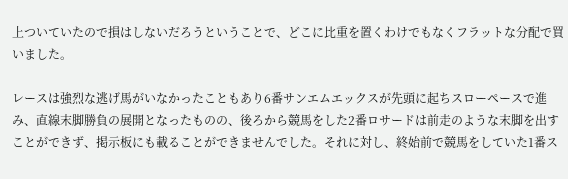上ついていたので損はしないだろうということで、どこに比重を置くわけでもなくフラットな分配で買いました。

レースは強烈な逃げ馬がいなかったこともあり6番サンエムエックスが先頭に起ちスローペースで進み、直線末脚勝負の展開となったものの、後ろから競馬をした2番ロサードは前走のような末脚を出すことができず、掲示板にも載ることができませんでした。それに対し、終始前で競馬をしていた1番ス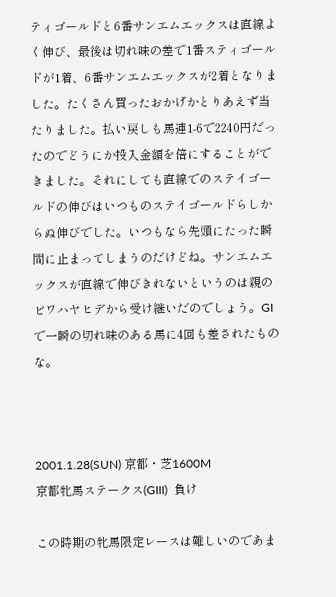ティゴールドと6番サンエムエックスは直線よく伸び、最後は切れ味の差で1番スティゴールドが1着、6番サンエムエックスが2着となりました。たくさん買ったおかげかとりあえず当たりました。払い戻しも馬連1-6で2240円だったのでどうにか投入金額を倍にすることができました。それにしても直線でのステイゴールドの伸びはいつものステイゴールドらしからぬ伸びでした。いつもなら先頭にたった瞬間に止まってしまうのだけどね。サンエムエックスが直線で伸びきれないというのは親のビワハヤヒデから受け継いだのでしょう。GIで一瞬の切れ味のある馬に4回も差されたものな。



2001.1.28(SUN) 京都・芝1600M
京都牝馬ステークス(GIII)  負け

この時期の牝馬限定レースは難しいのであま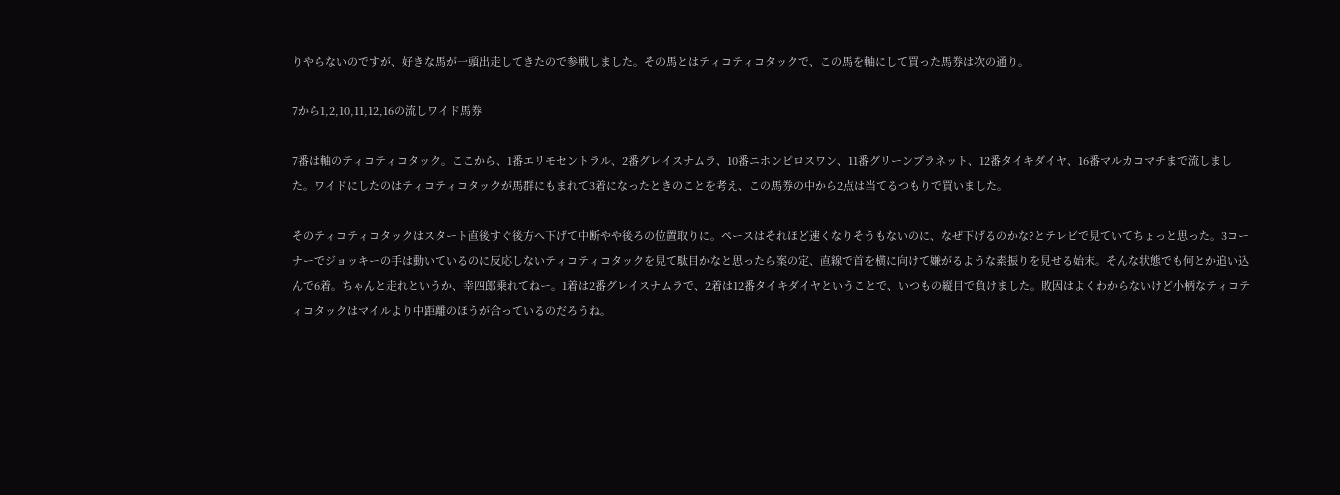りやらないのですが、好きな馬が一頭出走してきたので参戦しました。その馬とはティコティコタックで、この馬を軸にして買った馬券は次の通り。

7から1,2,10,11,12,16の流しワイド馬券

7番は軸のティコティコタック。ここから、1番エリモセントラル、2番グレイスナムラ、10番ニホンピロスワン、11番グリーンプラネット、12番タイキダイヤ、16番マルカコマチまで流しました。ワイドにしたのはティコティコタックが馬群にもまれて3着になったときのことを考え、この馬券の中から2点は当てるつもりで買いました。

そのティコティコタックはスタート直後すぐ後方へ下げて中断やや後ろの位置取りに。ペースはそれほど速くなりそうもないのに、なぜ下げるのかな?とテレビで見ていてちょっと思った。3コーナーでジョッキーの手は動いているのに反応しないティコティコタックを見て駄目かなと思ったら案の定、直線で首を横に向けて嫌がるような素振りを見せる始末。そんな状態でも何とか追い込んで6着。ちゃんと走れというか、幸四郎乗れてねー。1着は2番グレイスナムラで、2着は12番タイキダイヤということで、いつもの縦目で負けました。敗因はよくわからないけど小柄なティコティコタックはマイルより中距離のほうが合っているのだろうね。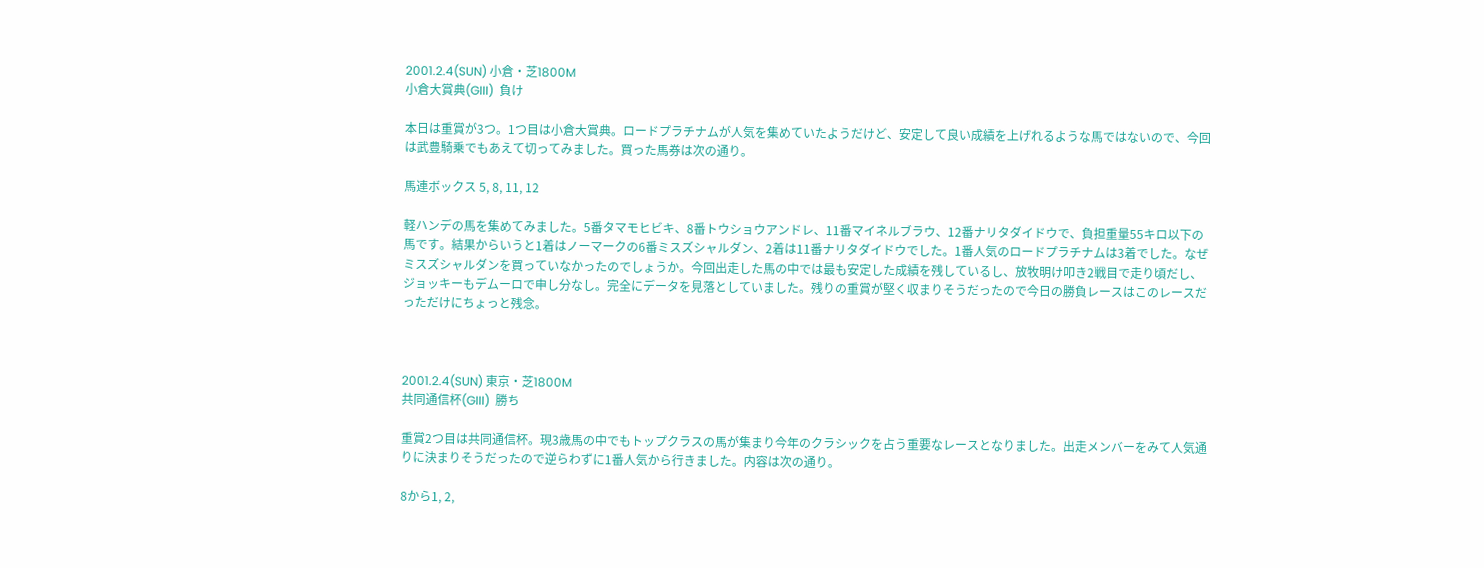2001.2.4(SUN) 小倉・芝1800M
小倉大賞典(GIII)  負け

本日は重賞が3つ。1つ目は小倉大賞典。ロードプラチナムが人気を集めていたようだけど、安定して良い成績を上げれるような馬ではないので、今回は武豊騎乗でもあえて切ってみました。買った馬券は次の通り。

馬連ボックス 5, 8, 11, 12

軽ハンデの馬を集めてみました。5番タマモヒビキ、8番トウショウアンドレ、11番マイネルブラウ、12番ナリタダイドウで、負担重量55キロ以下の馬です。結果からいうと1着はノーマークの6番ミスズシャルダン、2着は11番ナリタダイドウでした。1番人気のロードプラチナムは3着でした。なぜミスズシャルダンを買っていなかったのでしょうか。今回出走した馬の中では最も安定した成績を残しているし、放牧明け叩き2戦目で走り頃だし、ジョッキーもデムーロで申し分なし。完全にデータを見落としていました。残りの重賞が堅く収まりそうだったので今日の勝負レースはこのレースだっただけにちょっと残念。



2001.2.4(SUN) 東京・芝1800M
共同通信杯(GIII)  勝ち

重賞2つ目は共同通信杯。現3歳馬の中でもトップクラスの馬が集まり今年のクラシックを占う重要なレースとなりました。出走メンバーをみて人気通りに決まりそうだったので逆らわずに1番人気から行きました。内容は次の通り。

8から1, 2,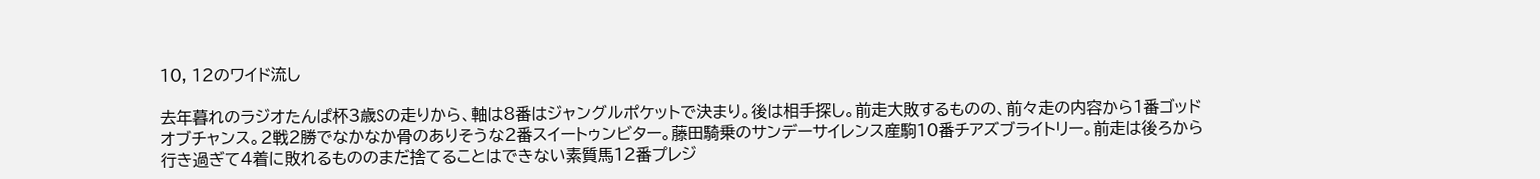10, 12のワイド流し

去年暮れのラジオたんぱ杯3歳Sの走りから、軸は8番はジャングルポケットで決まり。後は相手探し。前走大敗するものの、前々走の内容から1番ゴッドオブチャンス。2戦2勝でなかなか骨のありそうな2番スイートゥンビター。藤田騎乗のサンデーサイレンス産駒10番チアズブライトリー。前走は後ろから行き過ぎて4着に敗れるもののまだ捨てることはできない素質馬12番プレジ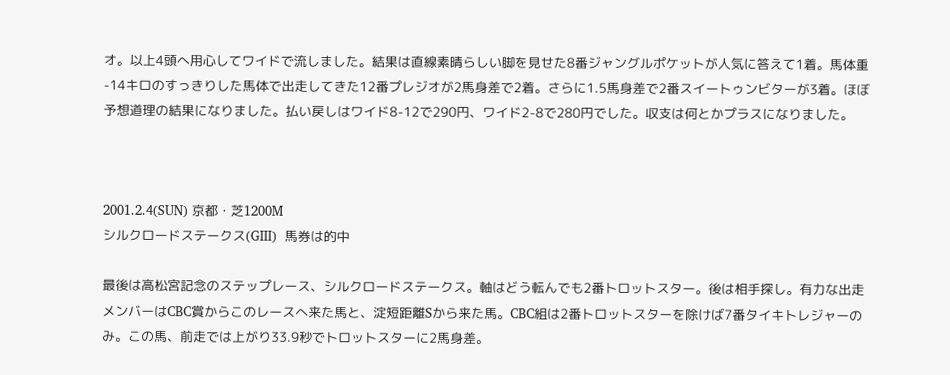オ。以上4頭へ用心してワイドで流しました。結果は直線素晴らしい脚を見せた8番ジャングルポケットが人気に答えて1着。馬体重-14キロのすっきりした馬体で出走してきた12番プレジオが2馬身差で2着。さらに1.5馬身差で2番スイートゥンビターが3着。ほぼ予想道理の結果になりました。払い戻しはワイド8-12で290円、ワイド2-8で280円でした。収支は何とかプラスになりました。



2001.2.4(SUN) 京都・芝1200M
シルクロードステークス(GIII)  馬券は的中

最後は高松宮記念のステップレース、シルクロードステークス。軸はどう転んでも2番トロットスター。後は相手探し。有力な出走メンバーはCBC賞からこのレースへ来た馬と、淀短距離Sから来た馬。CBC組は2番トロットスターを除けば7番タイキトレジャーのみ。この馬、前走では上がり33.9秒でトロットスターに2馬身差。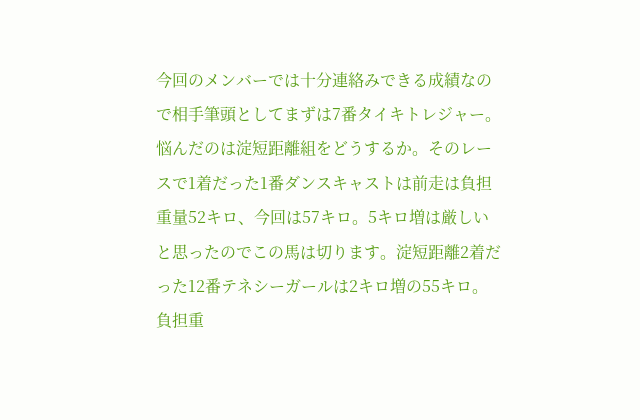今回のメンバーでは十分連絡みできる成績なので相手筆頭としてまずは7番タイキトレジャー。悩んだのは淀短距離組をどうするか。そのレースで1着だった1番ダンスキャストは前走は負担重量52キロ、今回は57キロ。5キロ増は厳しいと思ったのでこの馬は切ります。淀短距離2着だった12番テネシーガールは2キロ増の55キロ。負担重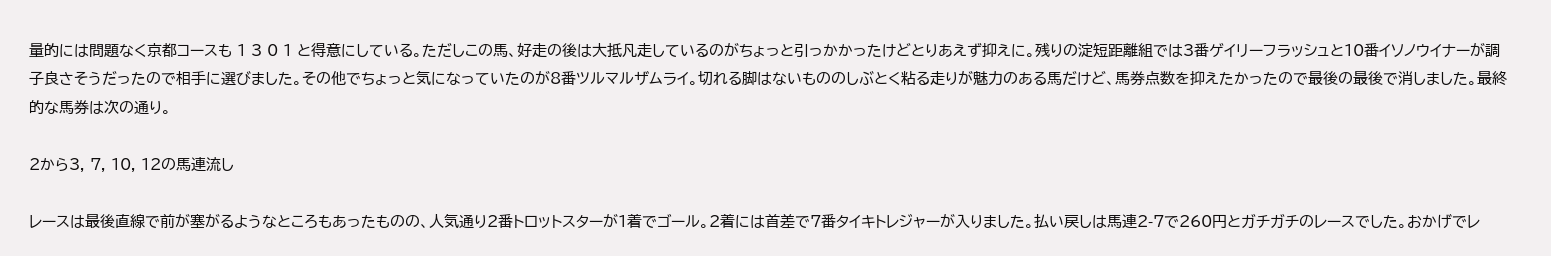量的には問題なく京都コースも 1 3 0 1 と得意にしている。ただしこの馬、好走の後は大抵凡走しているのがちょっと引っかかったけどとりあえず抑えに。残りの淀短距離組では3番ゲイリーフラッシュと10番イソノウイナーが調子良さそうだったので相手に選びました。その他でちょっと気になっていたのが8番ツルマルザムライ。切れる脚はないもののしぶとく粘る走りが魅力のある馬だけど、馬券点数を抑えたかったので最後の最後で消しました。最終的な馬券は次の通り。

2から3, 7, 10, 12の馬連流し

レースは最後直線で前が塞がるようなところもあったものの、人気通り2番トロットスターが1着でゴール。2着には首差で7番タイキトレジャーが入りました。払い戻しは馬連2-7で260円とガチガチのレースでした。おかげでレ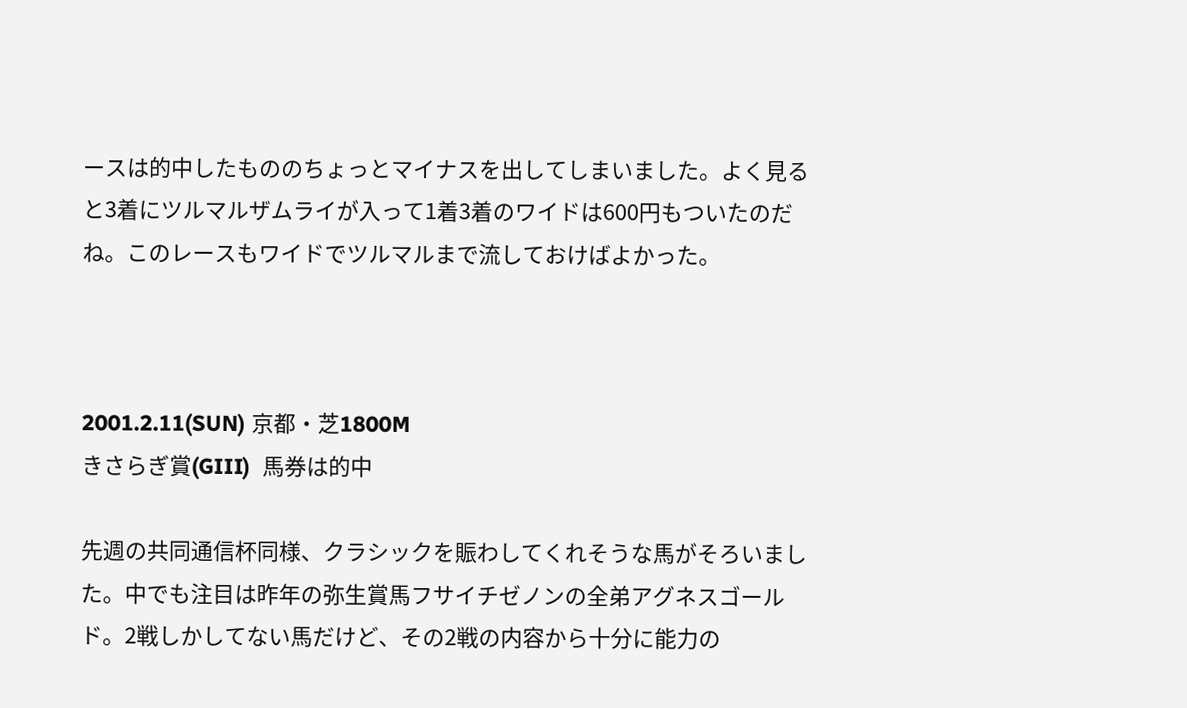ースは的中したもののちょっとマイナスを出してしまいました。よく見ると3着にツルマルザムライが入って1着3着のワイドは600円もついたのだね。このレースもワイドでツルマルまで流しておけばよかった。



2001.2.11(SUN) 京都・芝1800M
きさらぎ賞(GIII)  馬券は的中

先週の共同通信杯同様、クラシックを賑わしてくれそうな馬がそろいました。中でも注目は昨年の弥生賞馬フサイチゼノンの全弟アグネスゴールド。2戦しかしてない馬だけど、その2戦の内容から十分に能力の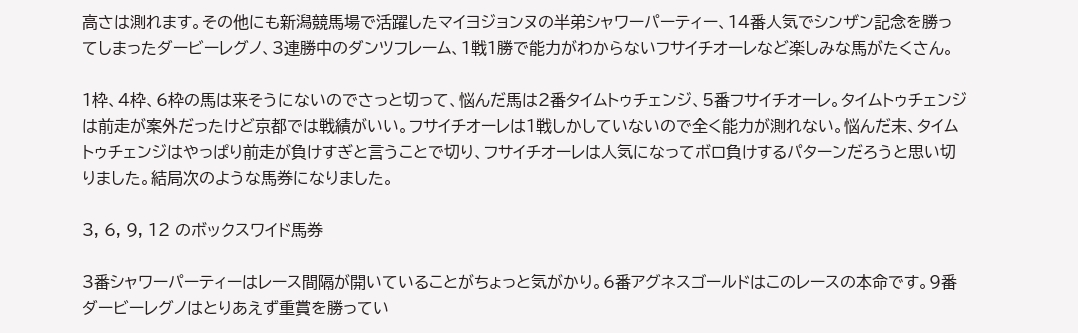高さは測れます。その他にも新潟競馬場で活躍したマイヨジョンヌの半弟シャワーパーティー、14番人気でシンザン記念を勝ってしまったダービーレグノ、3連勝中のダンツフレーム、1戦1勝で能力がわからないフサイチオーレなど楽しみな馬がたくさん。

1枠、4枠、6枠の馬は来そうにないのでさっと切って、悩んだ馬は2番タイムトゥチェンジ、5番フサイチオーレ。タイムトゥチェンジは前走が案外だったけど京都では戦績がいい。フサイチオーレは1戦しかしていないので全く能力が測れない。悩んだ末、タイムトゥチェンジはやっぱり前走が負けすぎと言うことで切り、フサイチオーレは人気になってボロ負けするパターンだろうと思い切りました。結局次のような馬券になりました。

3, 6, 9, 12 のボックスワイド馬券

3番シャワーパーティーはレース間隔が開いていることがちょっと気がかり。6番アグネスゴールドはこのレースの本命です。9番ダービーレグノはとりあえず重賞を勝ってい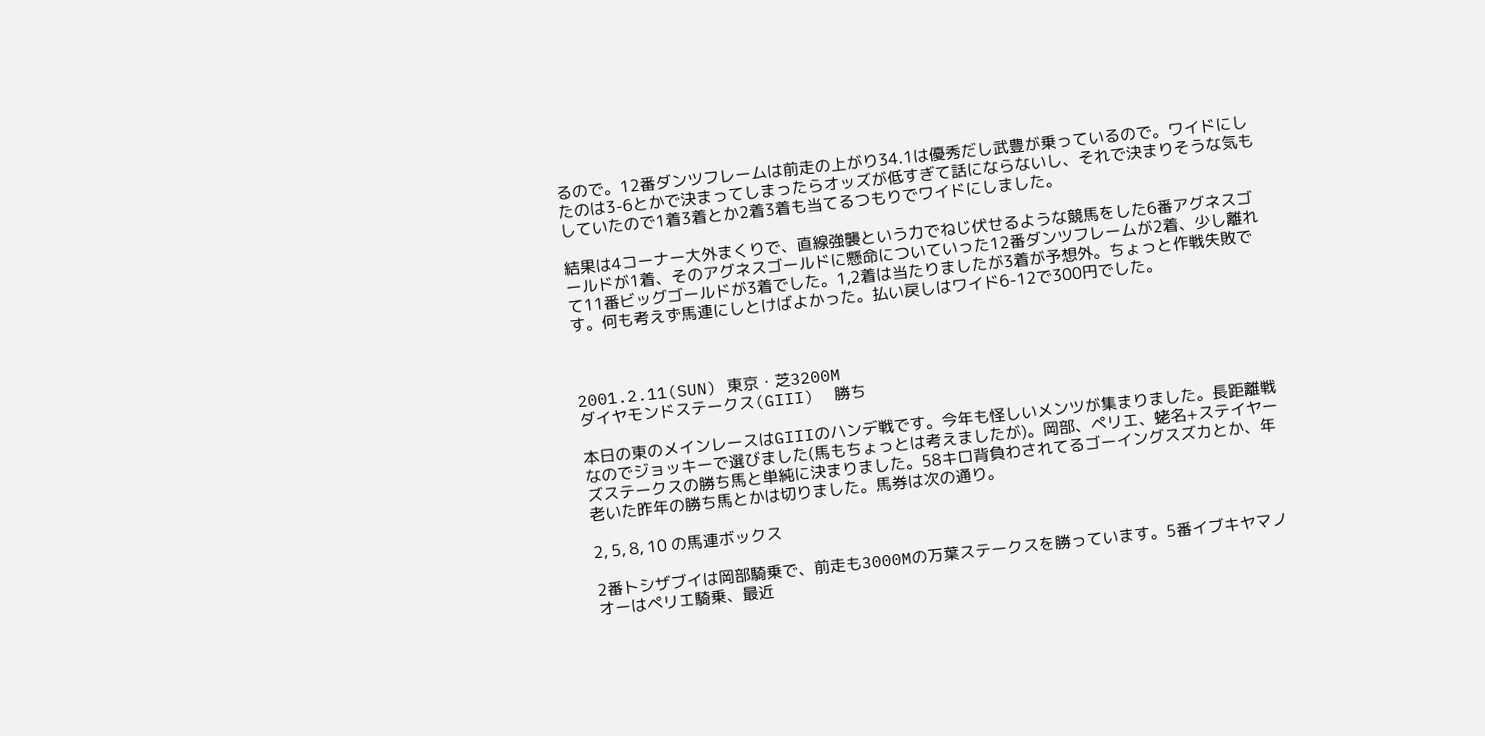るので。12番ダンツフレームは前走の上がり34.1は優秀だし武豊が乗っているので。ワイドにしたのは3-6とかで決まってしまったらオッズが低すぎて話にならないし、それで決まりそうな気もしていたので1着3着とか2着3着も当てるつもりでワイドにしました。

結果は4コーナー大外まくりで、直線強襲という力でねじ伏せるような競馬をした6番アグネスゴールドが1着、そのアグネスゴールドに懸命についていった12番ダンツフレームが2着、少し離れて11番ビッグゴールドが3着でした。1,2着は当たりましたが3着が予想外。ちょっと作戦失敗です。何も考えず馬連にしとけばよかった。払い戻しはワイド6-12で300円でした。



2001.2.11(SUN) 東京・芝3200M
ダイヤモンドステークス(GIII)  勝ち

本日の東のメインレースはGIIIのハンデ戦です。今年も怪しいメンツが集まりました。長距離戦なのでジョッキーで選びました(馬もちょっとは考えましたが)。岡部、ペリエ、蛯名+ステイヤーズステークスの勝ち馬と単純に決まりました。58キロ背負わされてるゴーイングスズカとか、年老いた昨年の勝ち馬とかは切りました。馬券は次の通り。

2, 5, 8, 10 の馬連ボックス

2番トシザブイは岡部騎乗で、前走も3000Mの万葉ステークスを勝っています。5番イブキヤマノオーはペリエ騎乗、最近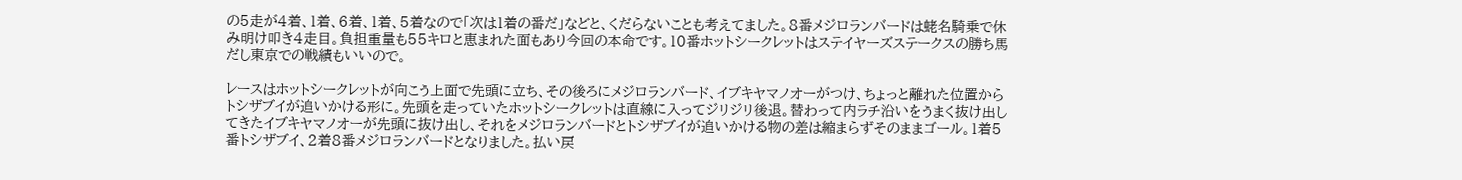の5走が4着、1着、6着、1着、5着なので「次は1着の番だ」などと、くだらないことも考えてました。8番メジロランバードは蛯名騎乗で休み明け叩き4走目。負担重量も55キロと恵まれた面もあり今回の本命です。10番ホットシークレットはステイヤーズステークスの勝ち馬だし東京での戦績もいいので。

レースはホットシークレットが向こう上面で先頭に立ち、その後ろにメジロランバード、イブキヤマノオーがつけ、ちょっと離れた位置からトシザブイが追いかける形に。先頭を走っていたホットシークレットは直線に入ってジリジリ後退。替わって内ラチ沿いをうまく抜け出してきたイブキヤマノオーが先頭に抜け出し、それをメジロランバードとトシザブイが追いかける物の差は縮まらずそのままゴール。1着5番トシザブイ、2着8番メジロランバードとなりました。払い戻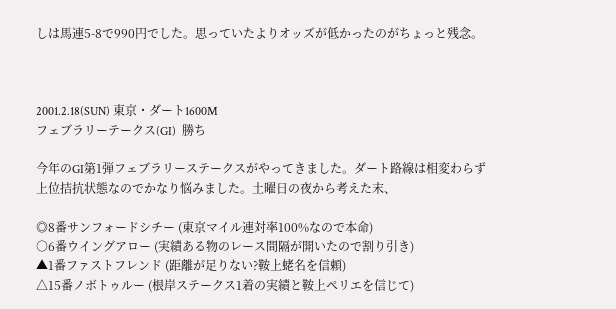しは馬連5-8で990円でした。思っていたよりオッズが低かったのがちょっと残念。



2001.2.18(SUN) 東京・ダート1600M
フェブラリーテークス(GI)  勝ち

今年のGI第1弾フェブラリーステークスがやってきました。ダート路線は相変わらず上位拮抗状態なのでかなり悩みました。土曜日の夜から考えた末、

◎8番サンフォードシチー (東京マイル連対率100%なので本命)
○6番ウイングアロー (実績ある物のレース間隔が開いたので割り引き)
▲1番ファストフレンド (距離が足りない?鞍上蛯名を信頼)
△15番ノボトゥルー (根岸ステークス1着の実績と鞍上ペリエを信じて)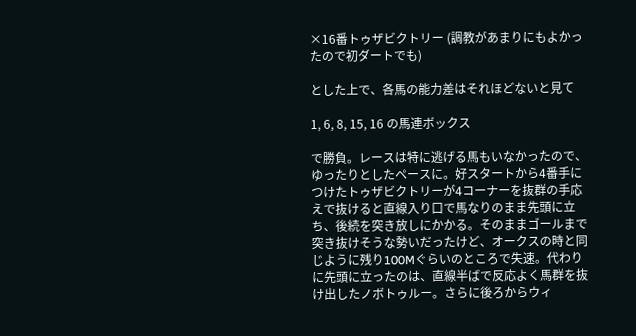×16番トゥザビクトリー (調教があまりにもよかったので初ダートでも)

とした上で、各馬の能力差はそれほどないと見て

1, 6, 8, 15, 16 の馬連ボックス

で勝負。レースは特に逃げる馬もいなかったので、ゆったりとしたペースに。好スタートから4番手につけたトゥザビクトリーが4コーナーを抜群の手応えで抜けると直線入り口で馬なりのまま先頭に立ち、後続を突き放しにかかる。そのままゴールまで突き抜けそうな勢いだったけど、オークスの時と同じように残り100Mぐらいのところで失速。代わりに先頭に立ったのは、直線半ばで反応よく馬群を抜け出したノボトゥルー。さらに後ろからウィ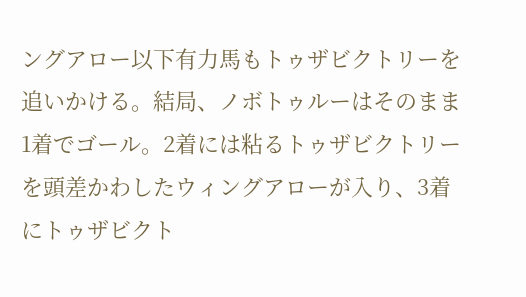ングアロー以下有力馬もトゥザビクトリーを追いかける。結局、ノボトゥルーはそのまま1着でゴール。2着には粘るトゥザビクトリーを頭差かわしたウィングアローが入り、3着にトゥザビクト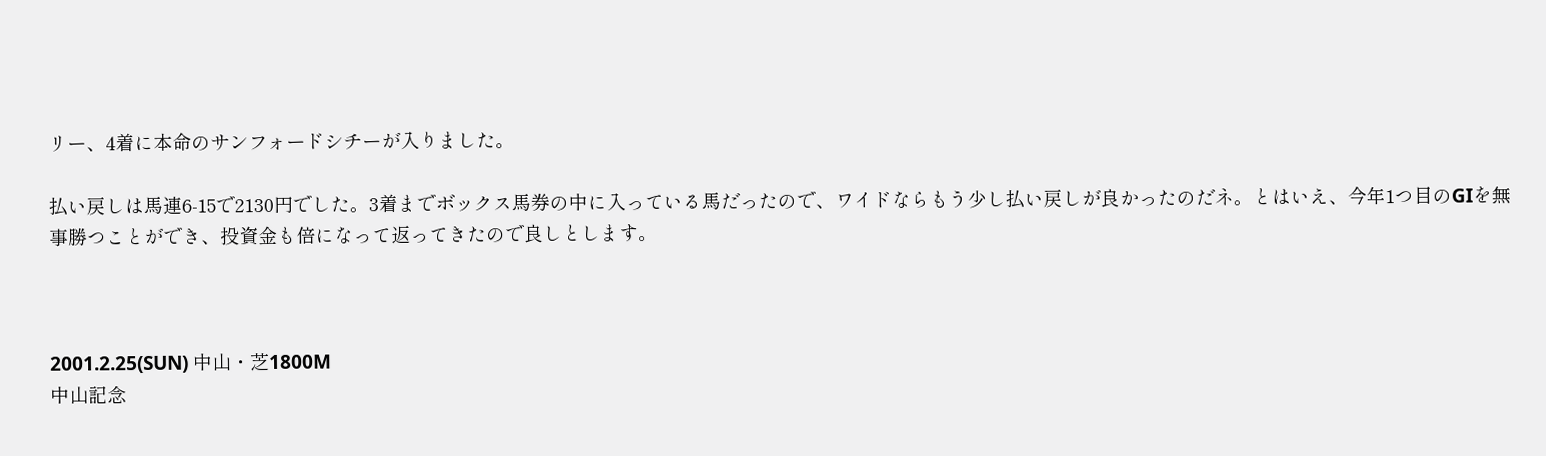リー、4着に本命のサンフォードシチーが入りました。

払い戻しは馬連6-15で2130円でした。3着までボックス馬券の中に入っている馬だったので、ワイドならもう少し払い戻しが良かったのだネ。とはいえ、今年1つ目のGIを無事勝つことができ、投資金も倍になって返ってきたので良しとします。



2001.2.25(SUN) 中山・芝1800M
中山記念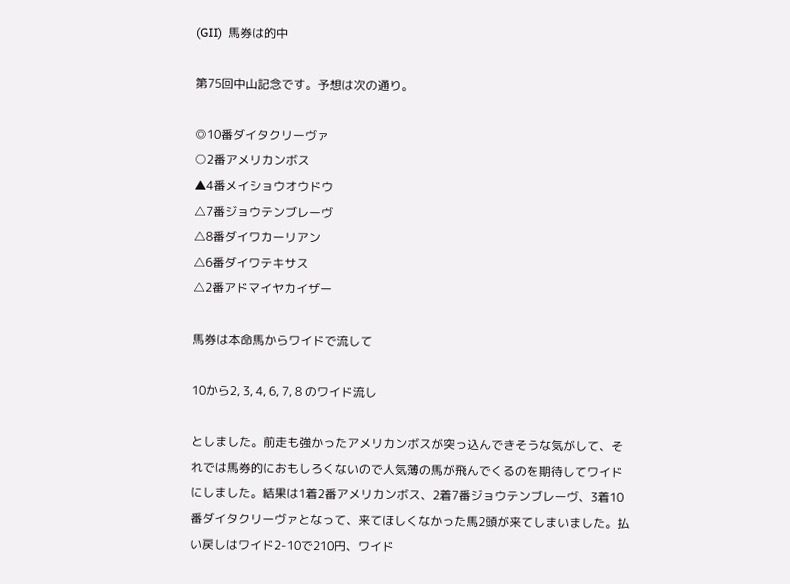(GII)  馬券は的中

第75回中山記念です。予想は次の通り。

◎10番ダイタクリーヴァ
○2番アメリカンボス
▲4番メイショウオウドウ
△7番ジョウテンブレーヴ
△8番ダイワカーリアン
△6番ダイワテキサス
△2番アドマイヤカイザー

馬券は本命馬からワイドで流して

10から2, 3, 4, 6, 7, 8 のワイド流し

としました。前走も強かったアメリカンボスが突っ込んできそうな気がして、それでは馬券的におもしろくないので人気薄の馬が飛んでくるのを期待してワイドにしました。結果は1着2番アメリカンボス、2着7番ジョウテンブレーヴ、3着10番ダイタクリーヴァとなって、来てほしくなかった馬2頭が来てしまいました。払い戻しはワイド2-10で210円、ワイド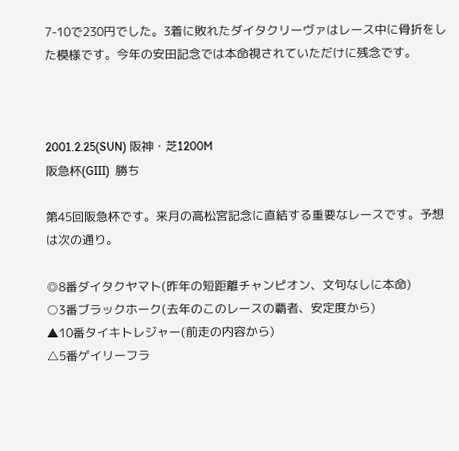7-10で230円でした。3着に敗れたダイタクリーヴァはレース中に骨折をした模様です。今年の安田記念では本命視されていただけに残念です。



2001.2.25(SUN) 阪神・芝1200M
阪急杯(GIII)  勝ち

第45回阪急杯です。来月の高松宮記念に直結する重要なレースです。予想は次の通り。

◎8番ダイタクヤマト(昨年の短距離チャンピオン、文句なしに本命)
○3番ブラックホーク(去年のこのレースの覇者、安定度から)
▲10番タイキトレジャー(前走の内容から)
△5番ゲイリーフラ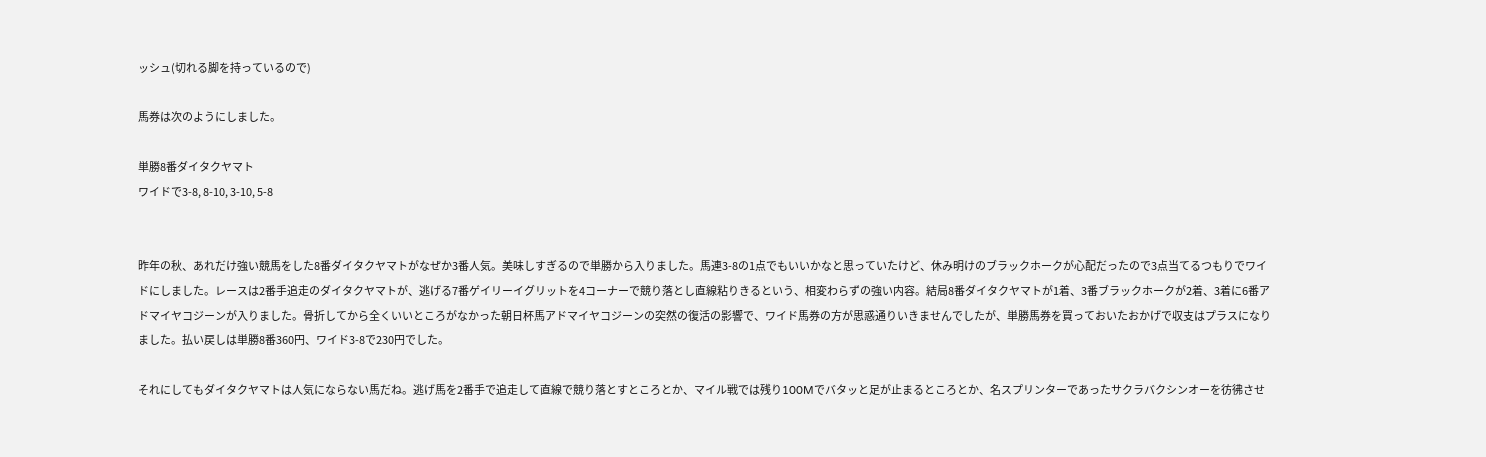ッシュ(切れる脚を持っているので)

馬券は次のようにしました。

単勝8番ダイタクヤマト
ワイドで3-8, 8-10, 3-10, 5-8


昨年の秋、あれだけ強い競馬をした8番ダイタクヤマトがなぜか3番人気。美味しすぎるので単勝から入りました。馬連3-8の1点でもいいかなと思っていたけど、休み明けのブラックホークが心配だったので3点当てるつもりでワイドにしました。レースは2番手追走のダイタクヤマトが、逃げる7番ゲイリーイグリットを4コーナーで競り落とし直線粘りきるという、相変わらずの強い内容。結局8番ダイタクヤマトが1着、3番ブラックホークが2着、3着に6番アドマイヤコジーンが入りました。骨折してから全くいいところがなかった朝日杯馬アドマイヤコジーンの突然の復活の影響で、ワイド馬券の方が思惑通りいきませんでしたが、単勝馬券を買っておいたおかげで収支はプラスになりました。払い戻しは単勝8番360円、ワイド3-8で230円でした。

それにしてもダイタクヤマトは人気にならない馬だね。逃げ馬を2番手で追走して直線で競り落とすところとか、マイル戦では残り100Mでバタッと足が止まるところとか、名スプリンターであったサクラバクシンオーを彷彿させ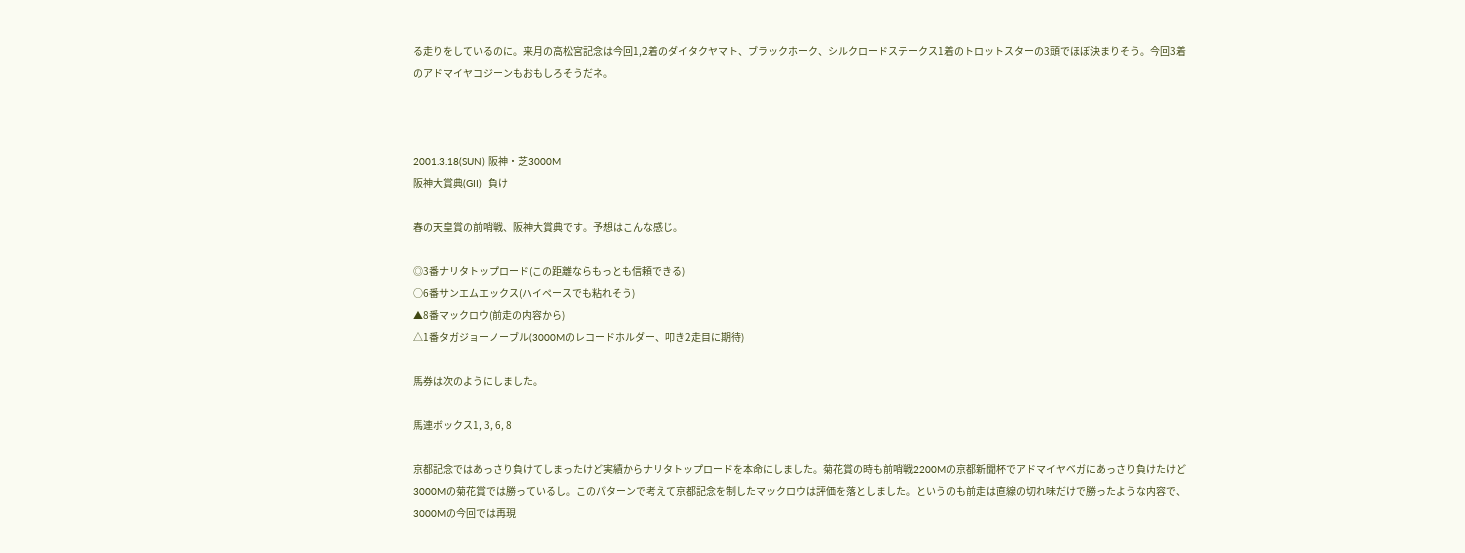る走りをしているのに。来月の高松宮記念は今回1,2着のダイタクヤマト、ブラックホーク、シルクロードステークス1着のトロットスターの3頭でほぼ決まりそう。今回3着のアドマイヤコジーンもおもしろそうだネ。



2001.3.18(SUN) 阪神・芝3000M
阪神大賞典(GII)  負け

春の天皇賞の前哨戦、阪神大賞典です。予想はこんな感じ。

◎3番ナリタトップロード(この距離ならもっとも信頼できる)
○6番サンエムエックス(ハイペースでも粘れそう)
▲8番マックロウ(前走の内容から)
△1番タガジョーノーブル(3000Mのレコードホルダー、叩き2走目に期待)

馬券は次のようにしました。

馬連ボックス1, 3, 6, 8

京都記念ではあっさり負けてしまったけど実績からナリタトップロードを本命にしました。菊花賞の時も前哨戦2200Mの京都新聞杯でアドマイヤベガにあっさり負けたけど3000Mの菊花賞では勝っているし。このパターンで考えて京都記念を制したマックロウは評価を落としました。というのも前走は直線の切れ味だけで勝ったような内容で、3000Mの今回では再現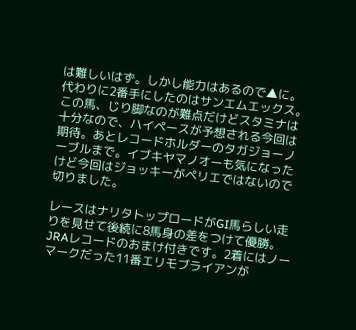は難しいはず。しかし能力はあるので▲に。代わりに2番手にしたのはサンエムエックス。この馬、じり脚なのが難点だけどスタミナは十分なので、ハイペースが予想される今回は期待。あとレコードホルダーのタガジョーノーブルまで。イブキヤマノオーも気になったけど今回はジョッキーがペリエではないので切りました。

レースはナリタトップロードがGI馬らしい走りを見せて後続に8馬身の差をつけて優勝。JRAレコードのおまけ付きです。2着にはノーマークだった11番エリモブライアンが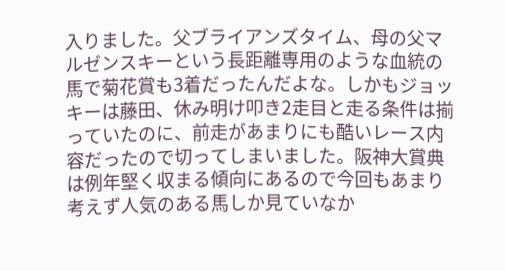入りました。父ブライアンズタイム、母の父マルゼンスキーという長距離専用のような血統の馬で菊花賞も3着だったんだよな。しかもジョッキーは藤田、休み明け叩き2走目と走る条件は揃っていたのに、前走があまりにも酷いレース内容だったので切ってしまいました。阪神大賞典は例年堅く収まる傾向にあるので今回もあまり考えず人気のある馬しか見ていなか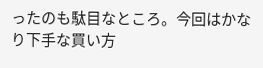ったのも駄目なところ。今回はかなり下手な買い方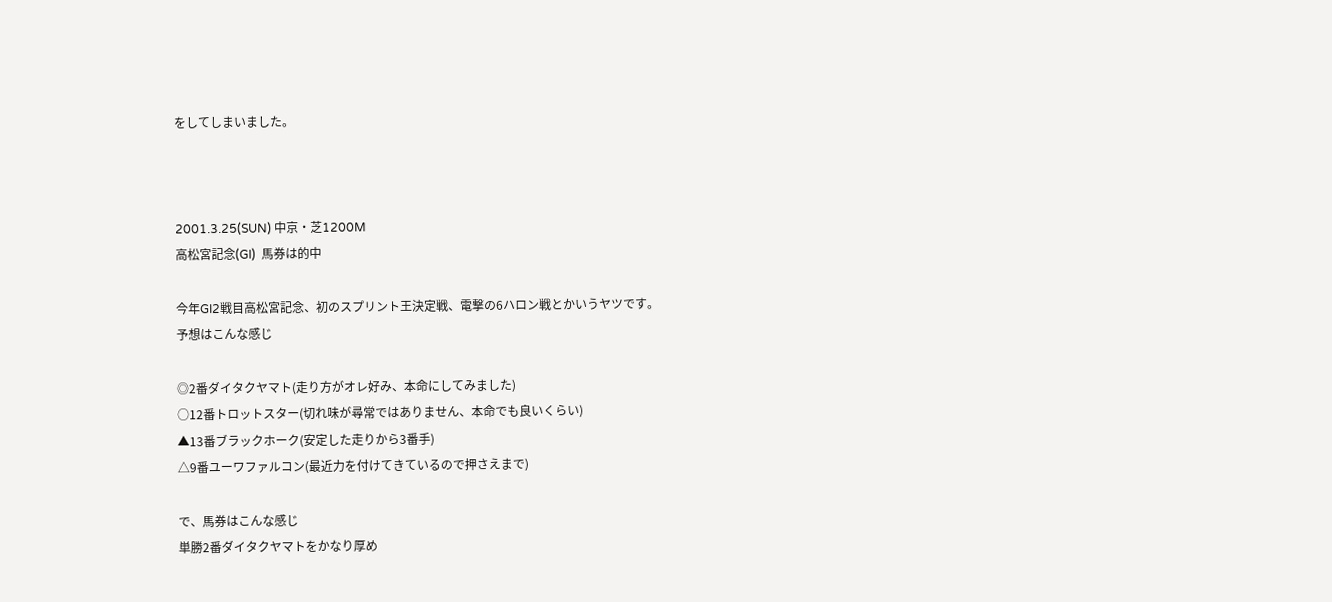をしてしまいました。



2001.3.25(SUN) 中京・芝1200M
高松宮記念(GI)  馬券は的中

今年GI2戦目高松宮記念、初のスプリント王決定戦、電撃の6ハロン戦とかいうヤツです。
予想はこんな感じ

◎2番ダイタクヤマト(走り方がオレ好み、本命にしてみました)
○12番トロットスター(切れ味が尋常ではありません、本命でも良いくらい)
▲13番ブラックホーク(安定した走りから3番手)
△9番ユーワファルコン(最近力を付けてきているので押さえまで)

で、馬券はこんな感じ
単勝2番ダイタクヤマトをかなり厚め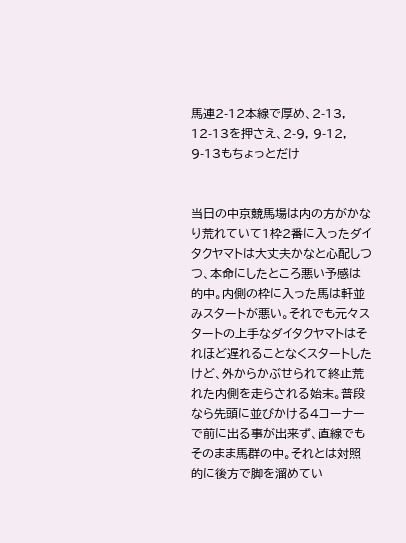馬連2-12本線で厚め、2-13, 12-13を押さえ、2-9, 9-12, 9-13もちょっとだけ


当日の中京競馬場は内の方がかなり荒れていて1枠2番に入ったダイタクヤマトは大丈夫かなと心配しつつ、本命にしたところ悪い予感は的中。内側の枠に入った馬は軒並みスタートが悪い。それでも元々スタートの上手なダイタクヤマトはそれほど遅れることなくスタートしたけど、外からかぶせられて終止荒れた内側を走らされる始末。普段なら先頭に並びかける4コーナーで前に出る事が出来ず、直線でもそのまま馬群の中。それとは対照的に後方で脚を溜めてい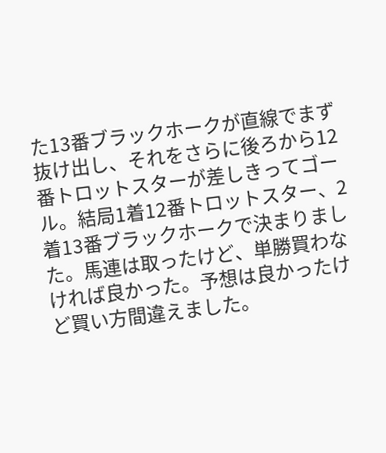た13番ブラックホークが直線でまず抜け出し、それをさらに後ろから12番トロットスターが差しきってゴール。結局1着12番トロットスター、2着13番ブラックホークで決まりました。馬連は取ったけど、単勝買わなければ良かった。予想は良かったけど買い方間違えました。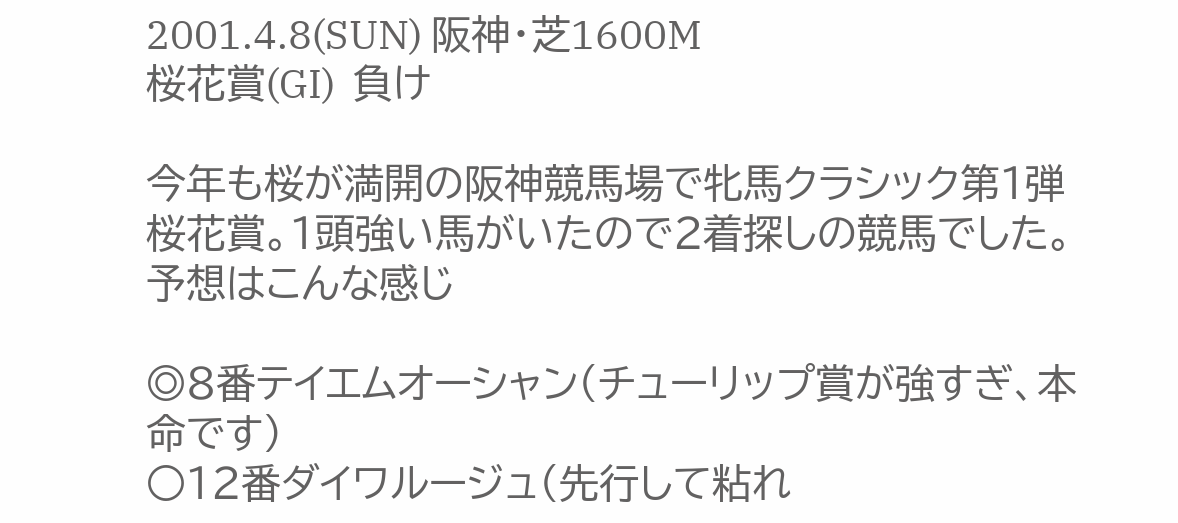2001.4.8(SUN) 阪神・芝1600M
桜花賞(GI)  負け

今年も桜が満開の阪神競馬場で牝馬クラシック第1弾桜花賞。1頭強い馬がいたので2着探しの競馬でした。予想はこんな感じ

◎8番テイエムオーシャン(チューリップ賞が強すぎ、本命です)
○12番ダイワルージュ(先行して粘れ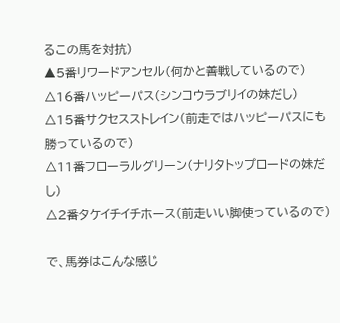るこの馬を対抗)
▲5番リワードアンセル(何かと善戦しているので)
△16番ハッピーパス(シンコウラブリイの妹だし)
△15番サクセスストレイン(前走ではハッピーパスにも勝っているので)
△11番フローラルグリーン(ナリタトップロードの妹だし)
△2番タケイチイチホース(前走いい脚使っているので)

で、馬券はこんな感じ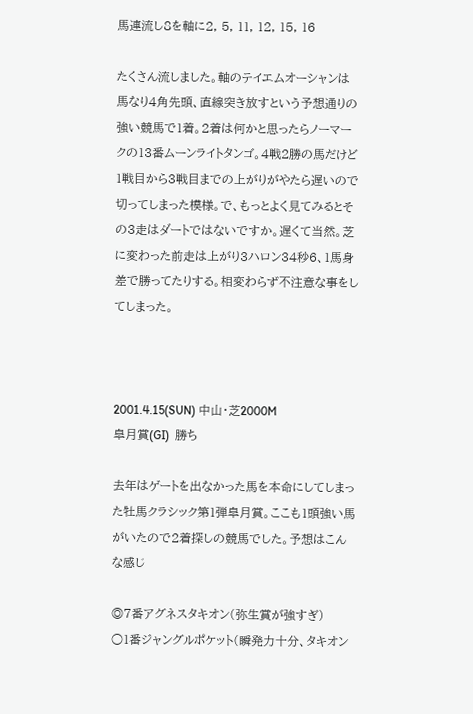馬連流し8を軸に2, 5, 11, 12, 15, 16

たくさん流しました。軸のテイエムオーシャンは馬なり4角先頭、直線突き放すという予想通りの強い競馬で1着。2着は何かと思ったらノーマークの13番ムーンライトタンゴ。4戦2勝の馬だけど1戦目から3戦目までの上がりがやたら遅いので切ってしまった模様。で、もっとよく見てみるとその3走はダートではないですか。遅くて当然。芝に変わった前走は上がり3ハロン34秒6、1馬身差で勝ってたりする。相変わらず不注意な事をしてしまった。



2001.4.15(SUN) 中山・芝2000M
皐月賞(GI)  勝ち

去年はゲートを出なかった馬を本命にしてしまった牡馬クラシック第1弾皐月賞。ここも1頭強い馬がいたので2着探しの競馬でした。予想はこんな感じ

◎7番アグネスタキオン(弥生賞が強すぎ)
○1番ジャングルポケット(瞬発力十分、タキオン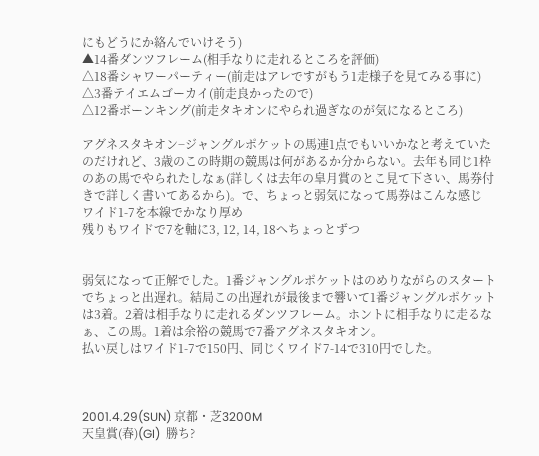にもどうにか絡んでいけそう)
▲14番ダンツフレーム(相手なりに走れるところを評価)
△18番シャワーパーティー(前走はアレですがもう1走様子を見てみる事に)
△3番テイエムゴーカイ(前走良かったので)
△12番ボーンキング(前走タキオンにやられ過ぎなのが気になるところ)

アグネスタキオン−ジャングルポケットの馬連1点でもいいかなと考えていたのだけれど、3歳のこの時期の競馬は何があるか分からない。去年も同じ1枠のあの馬でやられたしなぁ(詳しくは去年の皐月賞のとこ見て下さい、馬券付きで詳しく書いてあるから)。で、ちょっと弱気になって馬券はこんな感じ
ワイド1-7を本線でかなり厚め
残りもワイドで7を軸に3, 12, 14, 18へちょっとずつ


弱気になって正解でした。1番ジャングルポケットはのめりながらのスタートでちょっと出遅れ。結局この出遅れが最後まで響いて1番ジャングルポケットは3着。2着は相手なりに走れるダンツフレーム。ホントに相手なりに走るなぁ、この馬。1着は余裕の競馬で7番アグネスタキオン。
払い戻しはワイド1-7で150円、同じくワイド7-14で310円でした。



2001.4.29(SUN) 京都・芝3200M
天皇賞(春)(GI)  勝ち?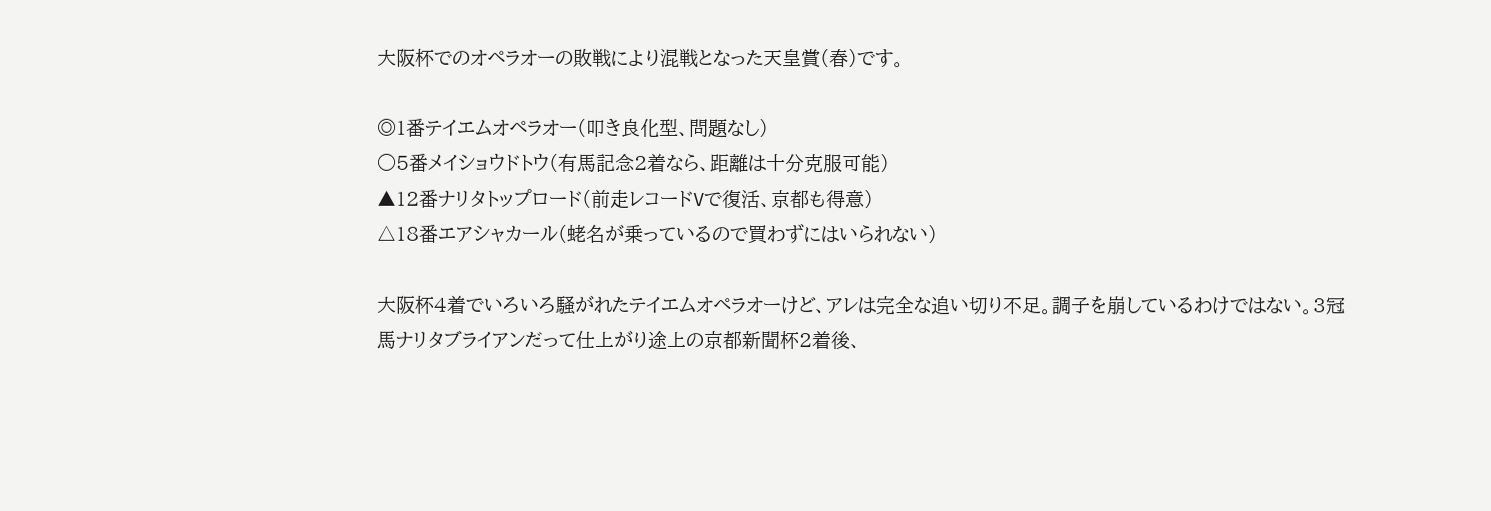大阪杯でのオペラオーの敗戦により混戦となった天皇賞(春)です。

◎1番テイエムオペラオー(叩き良化型、問題なし)
○5番メイショウドトウ(有馬記念2着なら、距離は十分克服可能)
▲12番ナリタトップロード(前走レコードVで復活、京都も得意)
△18番エアシャカール(蛯名が乗っているので買わずにはいられない)

大阪杯4着でいろいろ騒がれたテイエムオペラオーけど、アレは完全な追い切り不足。調子を崩しているわけではない。3冠馬ナリタブライアンだって仕上がり途上の京都新聞杯2着後、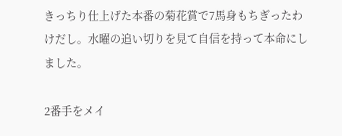きっちり仕上げた本番の菊花賞で7馬身もちぎったわけだし。水曜の追い切りを見て自信を持って本命にしました。

2番手をメイ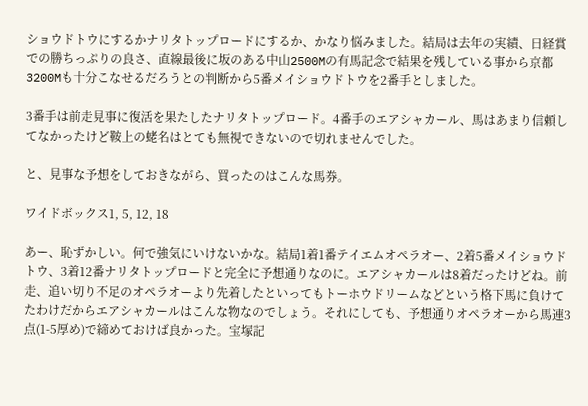ショウドトウにするかナリタトップロードにするか、かなり悩みました。結局は去年の実績、日経賞での勝ちっぷりの良さ、直線最後に坂のある中山2500Mの有馬記念で結果を残している事から京都3200Mも十分こなせるだろうとの判断から5番メイショウドトウを2番手としました。

3番手は前走見事に復活を果たしたナリタトップロード。4番手のエアシャカール、馬はあまり信頼してなかったけど鞍上の蛯名はとても無視できないので切れませんでした。

と、見事な予想をしておきながら、買ったのはこんな馬券。

ワイドボックス1, 5, 12, 18

あー、恥ずかしい。何で強気にいけないかな。結局1着1番テイエムオペラオー、2着5番メイショウドトウ、3着12番ナリタトップロードと完全に予想通りなのに。エアシャカールは8着だったけどね。前走、追い切り不足のオペラオーより先着したといってもトーホウドリームなどという格下馬に負けてたわけだからエアシャカールはこんな物なのでしょう。それにしても、予想通りオペラオーから馬連3点(1-5厚め)で締めておけば良かった。宝塚記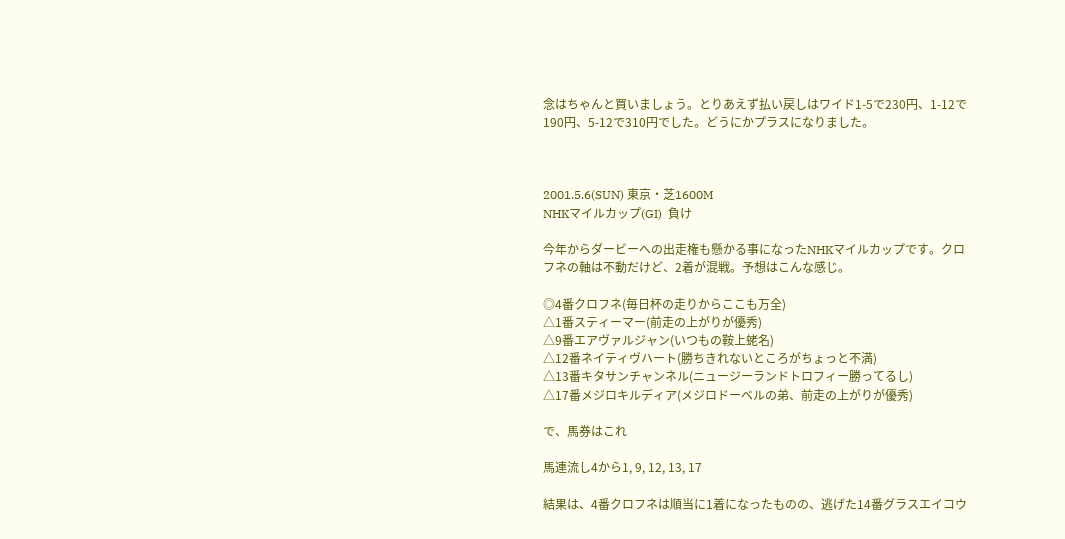念はちゃんと買いましょう。とりあえず払い戻しはワイド1-5で230円、1-12で190円、5-12で310円でした。どうにかプラスになりました。



2001.5.6(SUN) 東京・芝1600M
NHKマイルカップ(GI)  負け

今年からダービーへの出走権も懸かる事になったNHKマイルカップです。クロフネの軸は不動だけど、2着が混戦。予想はこんな感じ。

◎4番クロフネ(毎日杯の走りからここも万全)
△1番スティーマー(前走の上がりが優秀)
△9番エアヴァルジャン(いつもの鞍上蛯名)
△12番ネイティヴハート(勝ちきれないところがちょっと不満)
△13番キタサンチャンネル(ニュージーランドトロフィー勝ってるし)
△17番メジロキルディア(メジロドーベルの弟、前走の上がりが優秀)

で、馬券はこれ

馬連流し4から1, 9, 12, 13, 17

結果は、4番クロフネは順当に1着になったものの、逃げた14番グラスエイコウ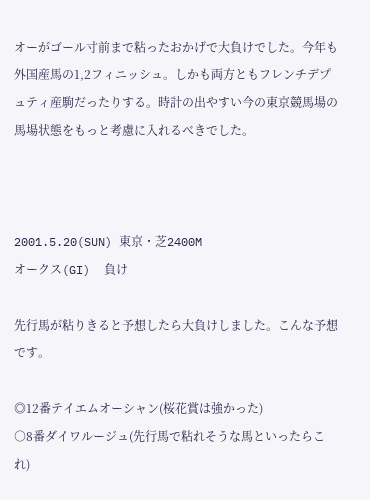オーがゴール寸前まで粘ったおかげで大負けでした。今年も外国産馬の1,2フィニッシュ。しかも両方ともフレンチデプュティ産駒だったりする。時計の出やすい今の東京競馬場の馬場状態をもっと考慮に入れるべきでした。



2001.5.20(SUN) 東京・芝2400M
オークス(GI)  負け

先行馬が粘りきると予想したら大負けしました。こんな予想です。

◎12番テイエムオーシャン(桜花賞は強かった)
○8番ダイワルージュ(先行馬で粘れそうな馬といったらこれ)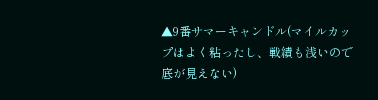▲9番サマーキャンドル(マイルカップはよく粘ったし、戦績も浅いので底が見えない)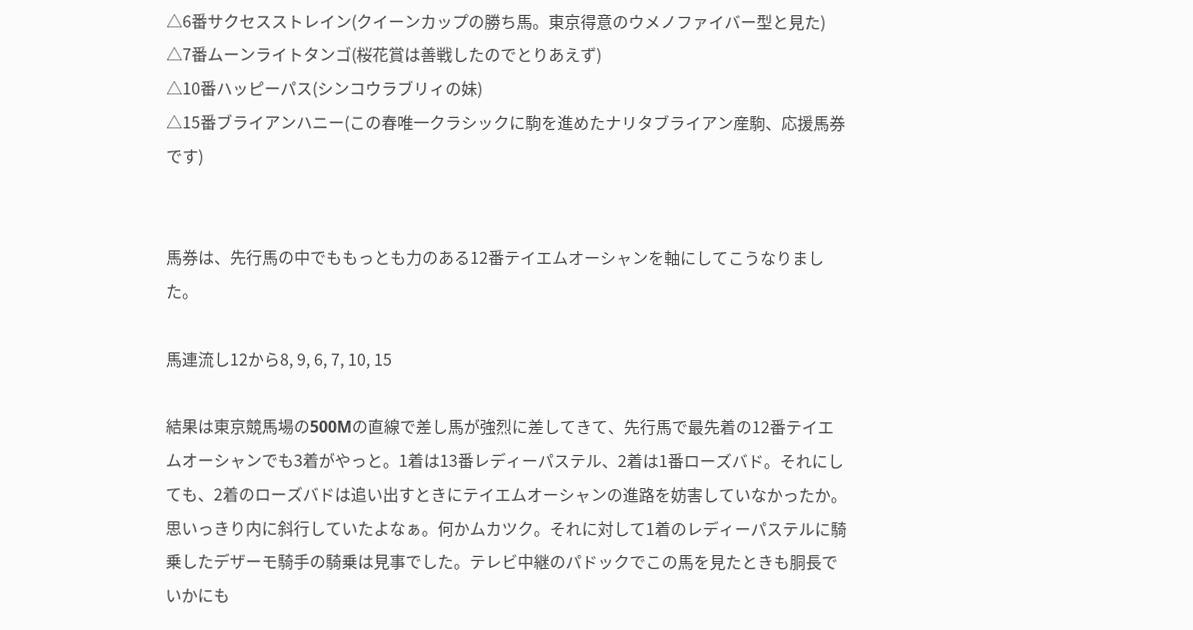△6番サクセスストレイン(クイーンカップの勝ち馬。東京得意のウメノファイバー型と見た)
△7番ムーンライトタンゴ(桜花賞は善戦したのでとりあえず)
△10番ハッピーパス(シンコウラブリィの妹)
△15番ブライアンハニー(この春唯一クラシックに駒を進めたナリタブライアン産駒、応援馬券です)


馬券は、先行馬の中でももっとも力のある12番テイエムオーシャンを軸にしてこうなりました。

馬連流し12から8, 9, 6, 7, 10, 15

結果は東京競馬場の500Mの直線で差し馬が強烈に差してきて、先行馬で最先着の12番テイエムオーシャンでも3着がやっと。1着は13番レディーパステル、2着は1番ローズバド。それにしても、2着のローズバドは追い出すときにテイエムオーシャンの進路を妨害していなかったか。思いっきり内に斜行していたよなぁ。何かムカツク。それに対して1着のレディーパステルに騎乗したデザーモ騎手の騎乗は見事でした。テレビ中継のパドックでこの馬を見たときも胴長でいかにも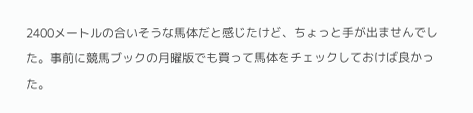2400メートルの合いそうな馬体だと感じたけど、ちょっと手が出ませんでした。事前に競馬ブックの月曜版でも買って馬体をチェックしておけば良かった。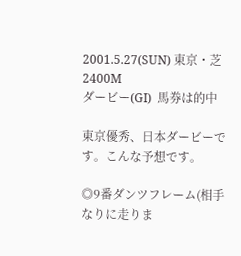2001.5.27(SUN) 東京・芝2400M
ダービー(GI)  馬券は的中

東京優秀、日本ダービーです。こんな予想です。

◎9番ダンツフレーム(相手なりに走りま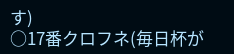す)
○17番クロフネ(毎日杯が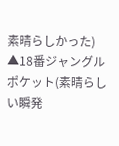素晴らしかった)
▲18番ジャングルポケット(素晴らしい瞬発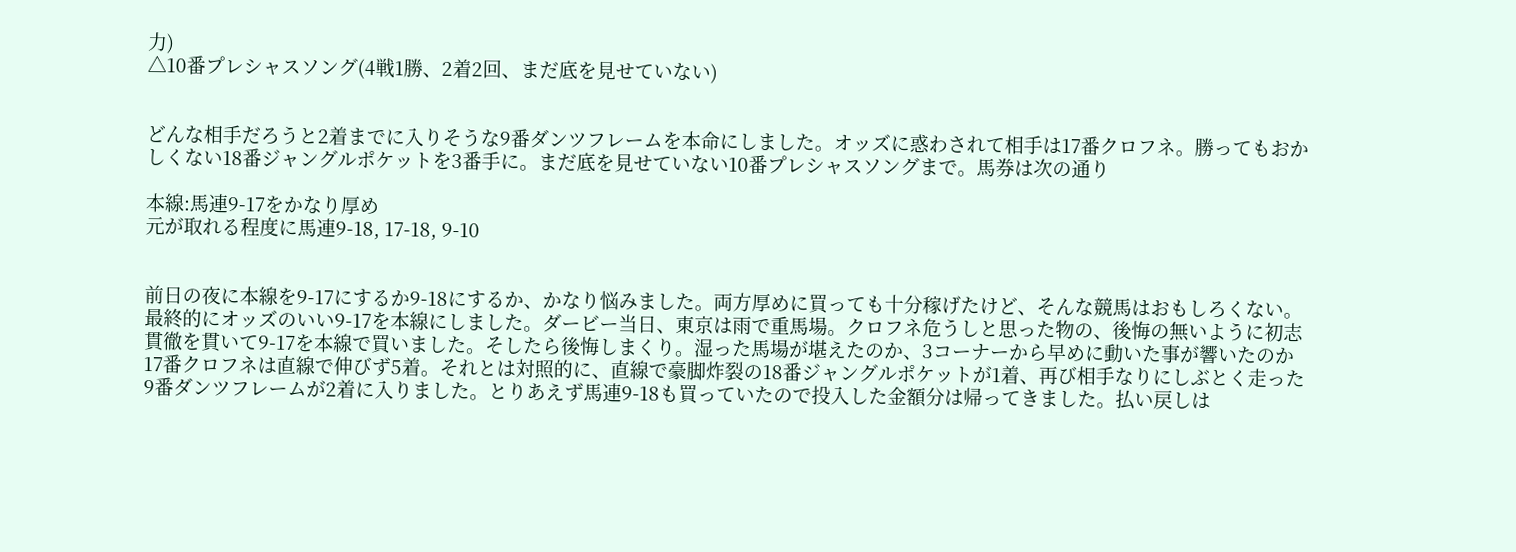力)
△10番プレシャスソング(4戦1勝、2着2回、まだ底を見せていない)


どんな相手だろうと2着までに入りそうな9番ダンツフレームを本命にしました。オッズに惑わされて相手は17番クロフネ。勝ってもおかしくない18番ジャングルポケットを3番手に。まだ底を見せていない10番プレシャスソングまで。馬券は次の通り

本線:馬連9-17をかなり厚め
元が取れる程度に馬連9-18, 17-18, 9-10


前日の夜に本線を9-17にするか9-18にするか、かなり悩みました。両方厚めに買っても十分稼げたけど、そんな競馬はおもしろくない。最終的にオッズのいい9-17を本線にしました。ダービー当日、東京は雨で重馬場。クロフネ危うしと思った物の、後悔の無いように初志貫徹を貫いて9-17を本線で買いました。そしたら後悔しまくり。湿った馬場が堪えたのか、3コーナーから早めに動いた事が響いたのか17番クロフネは直線で伸びず5着。それとは対照的に、直線で豪脚炸裂の18番ジャングルポケットが1着、再び相手なりにしぶとく走った9番ダンツフレームが2着に入りました。とりあえず馬連9-18も買っていたので投入した金額分は帰ってきました。払い戻しは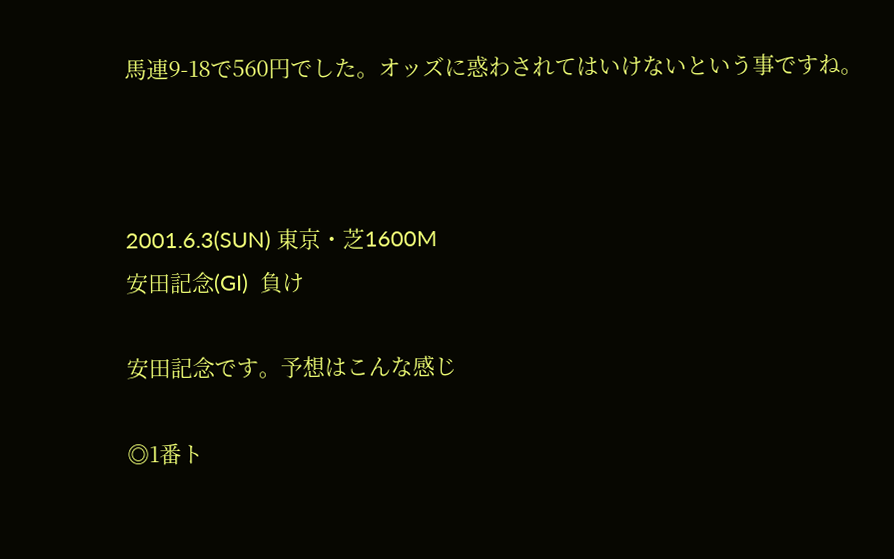馬連9-18で560円でした。オッズに惑わされてはいけないという事ですね。



2001.6.3(SUN) 東京・芝1600M
安田記念(GI)  負け

安田記念です。予想はこんな感じ

◎1番ト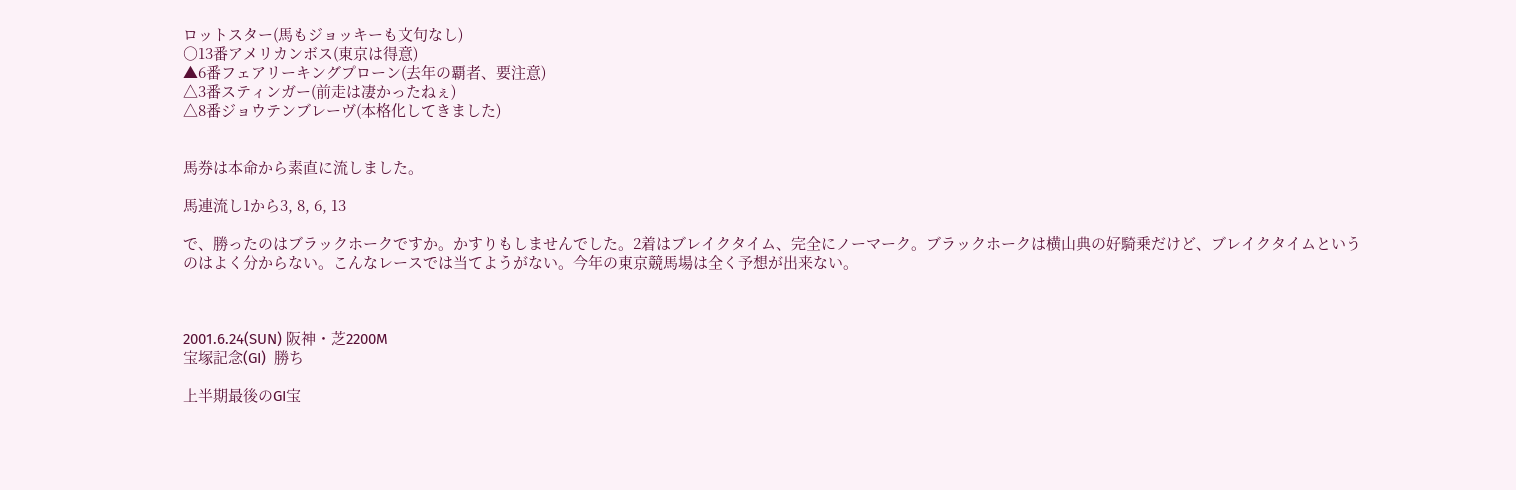ロットスター(馬もジョッキーも文句なし)
○13番アメリカンボス(東京は得意)
▲6番フェアリーキングプローン(去年の覇者、要注意)
△3番スティンガー(前走は凄かったねぇ)
△8番ジョウテンブレーヴ(本格化してきました)


馬券は本命から素直に流しました。

馬連流し1から3, 8, 6, 13

で、勝ったのはブラックホークですか。かすりもしませんでした。2着はブレイクタイム、完全にノーマーク。ブラックホークは横山典の好騎乗だけど、ブレイクタイムというのはよく分からない。こんなレースでは当てようがない。今年の東京競馬場は全く予想が出来ない。



2001.6.24(SUN) 阪神・芝2200M
宝塚記念(GI)  勝ち

上半期最後のGI宝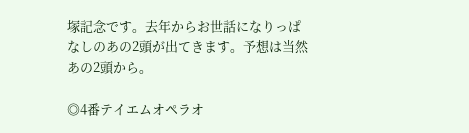塚記念です。去年からお世話になりっぱなしのあの2頭が出てきます。予想は当然あの2頭から。

◎4番テイエムオペラオ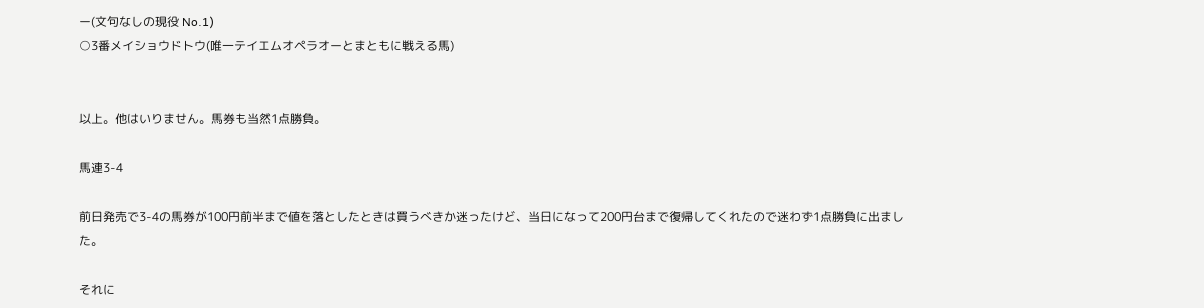ー(文句なしの現役 No.1)
○3番メイショウドトウ(唯一テイエムオペラオーとまともに戦える馬)


以上。他はいりません。馬券も当然1点勝負。

馬連3-4

前日発売で3-4の馬券が100円前半まで値を落としたときは買うべきか迷ったけど、当日になって200円台まで復帰してくれたので迷わず1点勝負に出ました。

それに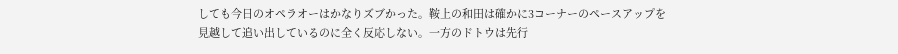しても今日のオペラオーはかなりズブかった。鞍上の和田は確かに3コーナーのペースアップを見越して追い出しているのに全く反応しない。一方のドトウは先行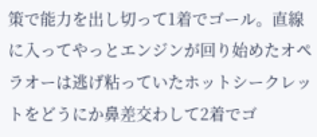策で能力を出し切って1着でゴール。直線に入ってやっとエンジンが回り始めたオペラオーは逃げ粘っていたホットシークレットをどうにか鼻差交わして2着でゴ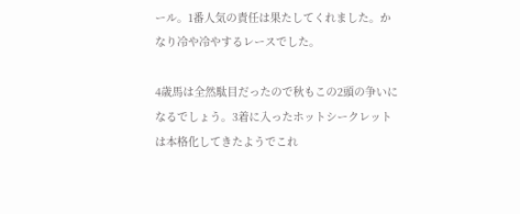ール。1番人気の責任は果たしてくれました。かなり冷や冷やするレースでした。

4歳馬は全然駄目だったので秋もこの2頭の争いになるでしょう。3着に入ったホットシークレットは本格化してきたようでこれ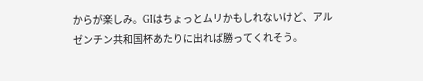からが楽しみ。GIはちょっとムリかもしれないけど、アルゼンチン共和国杯あたりに出れば勝ってくれそう。